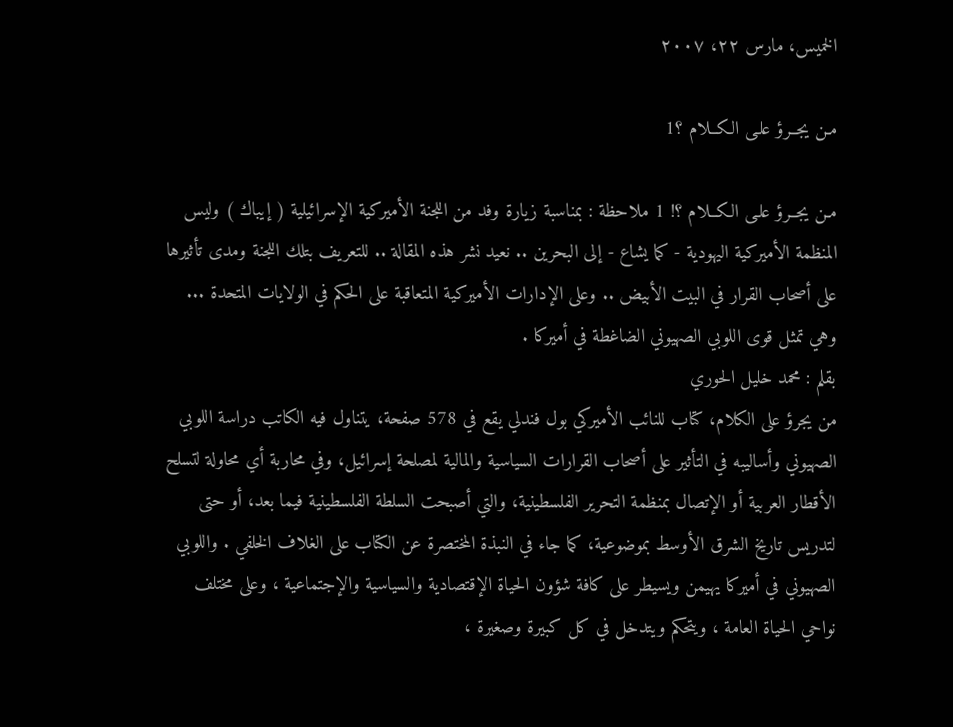الخميس، مارس ٢٢، ٢٠٠٧

مـن يجــرؤ علـى الكــلام ؟1

مـن يجــرؤ علـى الكــلام ؟! 1 ملاحظة : بمناسبة زيارة وفد من اللجنة الأميركية الإسرائيلية ( إيباك ) وليس المنظمة الأميركية اليهودية - كما يشاع - إلى البحرين .. نعيد نشر هذه المقالة .. للتعريف بتلك اللجنة ومدى تأثيرها على أصحاب القرار في البيت الأبيض .. وعلى الإدارات الأميركية المتعاقبة على الحكم في الولايات المتحدة ... وهي تمثل قوى اللوبي الصهيوني الضاغطة في أميركا .
بقلم : محمد خليل الحوري
من يجرؤ على الكلام، كتاب للنائب الأميركي بول فندلي يقع في 578 صفحة، يتناول فيه الكاتب دراسة اللوبي الصهيوني وأساليبه في التأثير على أصحاب القرارات السياسية والمالية لمصلحة إسرائيل، وفي محاربة أي محاولة لتسلح الأقطار العربية أو الإتصال بمنظمة التحرير الفلسطينية، والتي أصبحت السلطة الفلسطينية فيما بعد، أو حتى لتدريس تاريخ الشرق الأوسط بموضوعية، كما جاء في النبذة المختصرة عن الكتاب على الغلاف الخلفي . واللوبي الصهيوني في أميركا يهيمن ويسيطر على كافة شؤون الحياة الإقتصادية والسياسية والإجتماعية ، وعلى مختلف نواحي الحياة العامة ، ويتحكم ويتدخل في كل كبيرة وصغيرة ،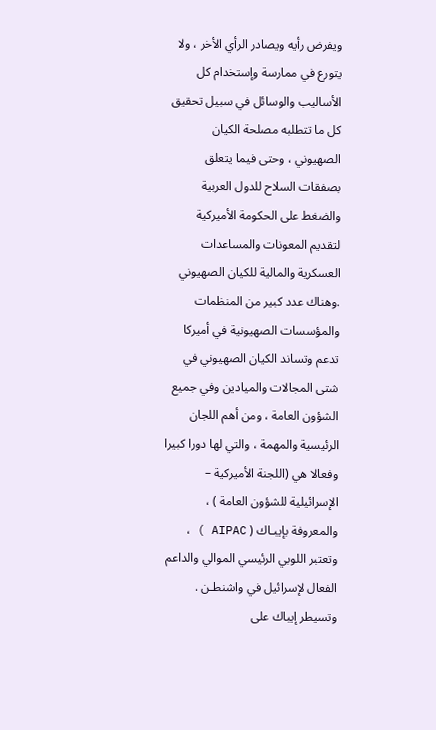ويفرض رأيه ويصادر الرأي الأخر ، ولا يتورع في ممارسة وإستخدام كل الأساليب والوسائل في سبيل تحقيق كل ما تتطلبه مصلحة الكيان الصهيوني ، وحتى فيما يتعلق بصفقات السلاح للدول العربية والضغط على الحكومة الأميركية لتقديم المعونات والمساعدات العسكرية والمالية للكيان الصهيوني .وهناك عدد كبير من المنظمات والمؤسسات الصهيونية في أميركا تدعم وتساند الكيان الصهيوني في شتى المجالات والميادين وفي جميع الشؤون العامة ، ومن أهم اللجان الرئيسية والمهمة ، والتي لها دورا كبيرا وفعالا هي (اللجنة الأميركية – الإسرائيلية للشؤون العامة ) ، والمعروفة بإيبـاك ( AIPAC ) ، وتعتبر اللوبي الرئيسي الموالي والداعم الفعال لإسرائيل في واشنطـن . وتسيطر إيباك على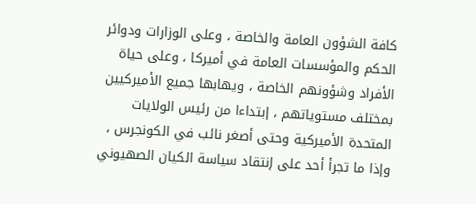كافة الشؤون العامة والخاصة ، وعلى الوزارات ودوائر الحكم والمؤسسات العامة في أميركا ، وعلى حياة الأفراد وشؤونهم الخاصة ، ويهابها جميع الأميركيين بمختلف مستوياتهم ، إبتداءا من رئيس الولايات المتحدة الأميركية وحتى أصغر نائب في الكونجرس ، وإذا ما تجرأ أحد على إنتقاد سياسة الكيان الصهيوني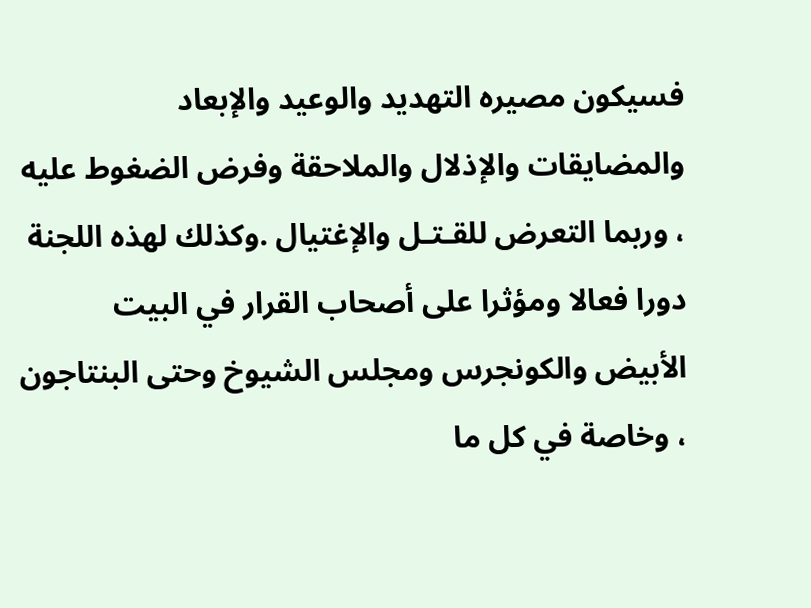فسيكون مصيره التهديد والوعيد والإبعاد والمضايقات والإذلال والملاحقة وفرض الضغوط عليه ، وربما التعرض للقـتـل والإغتيال .وكذلك لهذه اللجنة دورا فعالا ومؤثرا على أصحاب القرار في البيت الأبيض والكونجرس ومجلس الشيوخ وحتى البنتاجون ، وخاصة في كل ما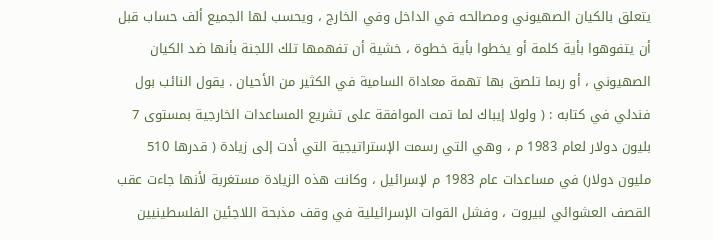يتعلق بالكيان الصهيوني ومصالحه في الداخل وفي الخارج ، ويحسب لها الجميع ألف حساب قبل أن يتفوهوا بأية كلمة أو يخطوا بأية خطوة ، خشية أن تفهمها تلك اللجنة بأنها ضد الكيان الصهيوني ، أو ربما تلصق بها تهمة معاداة السامية في الكثير من الأحيان . يقول النائب بول فندلي في كتابه : ( ولولا إيباك لما تمت الموافقة على تشريع المساعدات الخارجية بمستوى 7 بليون دولار لعام 1983 م ، وهي التي رسمت الإستراتيجية التي أدت إلى زيادة ( قدرها 510 مليون دولار) في مساعدات عام 1983 م لإسرائيل ، وكانت هذه الزيادة مستغربة لأنها جاءت عقب القصف العشوائي لبيروت ، وفشل القوات الإسرائيلية في وقف مذبحة اللاجئين الفلسطينيين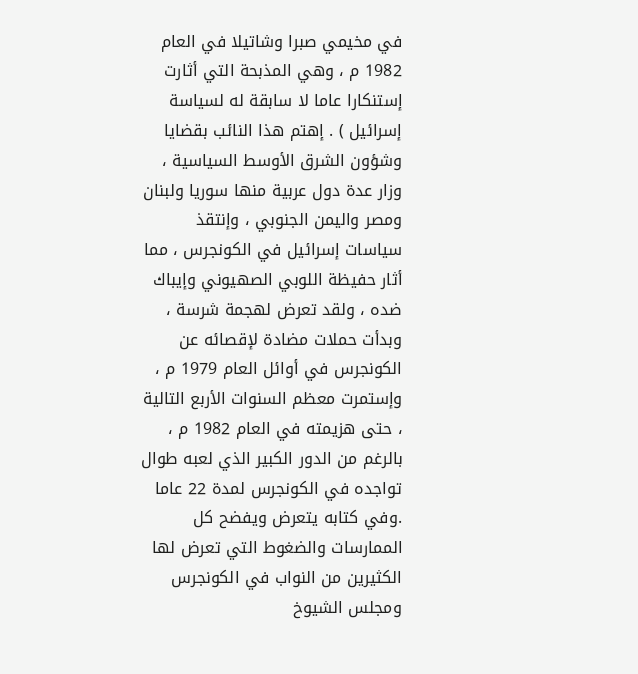في مخيمي صبرا وشاتيلا في العام 1982 م ، وهي المذبحة التي أثارت إستنكارا عاما لا سابقة له لسياسة إسرائيل ) . إهتم هذا النائب بقضايا وشؤون الشرق الأوسط السياسية ، وزار عدة دول عربية منها سوريا ولبنان ومصر واليمن الجنوبي ، وإنتقذ سياسات إسرائيل في الكونجرس ، مما أثار حفيظة اللوبي الصهيوني وإيباك ضده ، ولقد تعرض لهجمة شرسة ، وبدأت حملات مضادة لإقصائه عن الكونجرس في أوائل العام 1979 م ، وإستمرت معظم السنوات الأربع التالية ، حتى هزيمته في العام 1982 م ، بالرغم من الدور الكبير الذي لعبه طوال تواجده في الكونجرس لمدة 22 عاما .وفي كتابه يتعرض ويفضح كل الممارسات والضغوط التي تعرض لها الكثيرين من النواب في الكونجرس ومجلس الشيوخ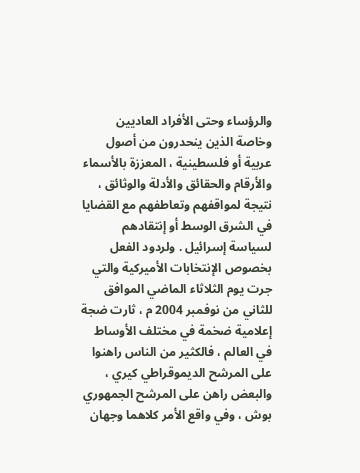والرؤساء وحتى الأفراد العاديين وخاصة الذين ينحدرون من أصول عربية أو فلسطينية ، المعززة بالأسماء والأرقام والحقائق والأدلة والوثائق ، نتيجة لمواقفهم وتعاطفهم مع القضايا في الشرق الوسط أو إنتقادهم لسياسة إسرائيل . ولردود الفعل بخصوص الإنتخابات الأميركية والتي جرت يوم الثلاثاء الماضي الموافق للثاني من نوفمبر 2004 م ، ثارت ضجة إعلامية ضخمة في مختلف الأوساط في العالم ، فالكثير من الناس راهنوا على المرشح الديموقراطي كيري ، والبعض راهن على المرشح الجمهوري بوش ، وفي واقع الأمر كلاهما وجهان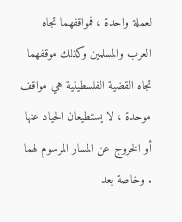لعملة واحدة ، فمواقفهما تجاه العرب والمسلمين وكذلك موقفهما تجاه القضية الفلسطينية هي مواقف موحدة ، لا يستطيعان الحياد عنها أو الخروج عن المسار المرسوم لهما . وخاصة بعد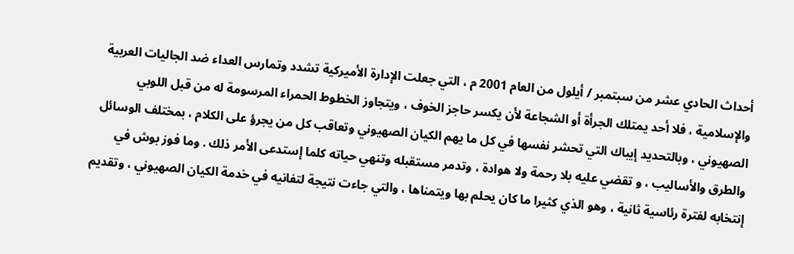أحداث الحادي عشر من سبتمبر / أيلول من العام 2001 م ، التي جعلت الإدارة الأميركية تشدد وتمارس العداء ضد الجاليات العربية والإسلامية ، فلا أحد يمتلك الجرأة أو الشجاعة لأن يكسر حاجز الخوف ، ويتجاوز الخطوط الحمراء المرسومة له من قبل اللوبي الصهيوني ، وبالتحديد إيباك التي تحشر نفسها في كل ما يهم الكيان الصهيوني وتعاقب كل من يجرؤ على الكلام ، بمختلف الوسائل والطرق والأساليب ، و تقضي عليه بلا رحمة ولا هوادة ، وتدمر مستقبله وتنهي حياته كلما إستدعى الأمر ذلك . وما فوز بوش في إنتخابه لفترة رئاسية ثانية ، وهو الذي كثيرا ما كان يحلم بها ويتمناها ، والتي جاءت نتيجة لتفانيه في خدمة الكيان الصهيوني ، وتقديم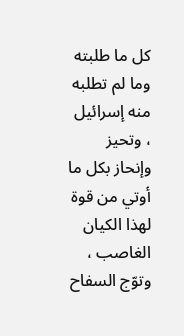كل ما طلبته وما لم تطلبه منه إسرائيل ، وتحيز وإنحاز بكل ما أوتي من قوة لهذا الكيان الغاصب ، وتوّج السفاح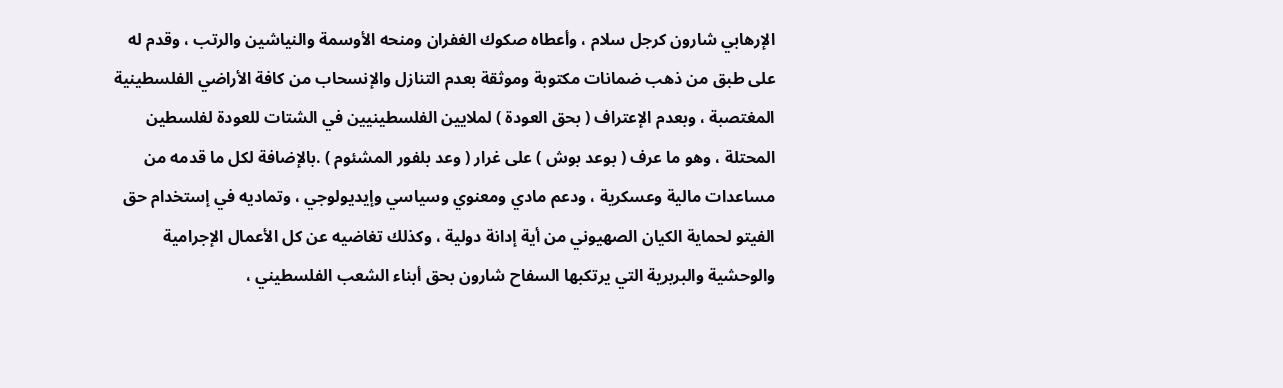الإرهابي شارون كرجل سلام ، وأعطاه صكوك الغفران ومنحه الأوسمة والنياشين والرتب ، وقدم له على طبق من ذهب ضمانات مكتوبة وموثقة بعدم التنازل والإنسحاب من كافة الأراضي الفلسطينية المغتصبة ، وبعدم الإعتراف ( بحق العودة ) لملايين الفلسطينيين في الشتات للعودة لفلسطين المحتلة ، وهو ما عرف ( بوعد بوش ) على غرار ( وعد بلفور المشئوم ) .بالإضافة لكل ما قدمه من مساعدات مالية وعسكرية ، ودعم مادي ومعنوي وسياسي وإيديولوجي ، وتماديه في إستخدام حق الفيتو لحماية الكيان الصهيوني من أية إدانة دولية ، وكذلك تغاضيه عن كل الأعمال الإجرامية والوحشية والبربرية التي يرتكبها السفاح شارون بحق أبناء الشعب الفلسطيني ،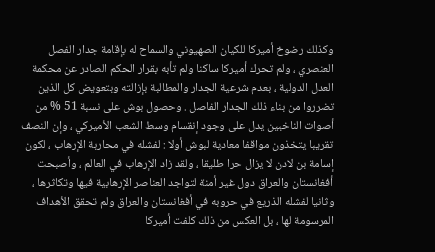وكذلك رضوخ أميركا للكيان الصهيوني والسماح له بإقامة جدار الفصل العنصري ، ولم تحرك أميركا ساكنا ولم تأبه بقرار الحكم الصادر عن محكمة العدل الدولية ، بعدم شرعية الجدار والمطالبة بإزالته وبتعويض كل الذين تضرروا من بناء ذلك الجدار الفاصل . وحصول بوش على نسبة 51 % من أصوات الناخبين يدل على وجود إنقسام وسط الشعب الأميركي ، وإن النصف تقريبا يتخذون مواقفا معادية لبوش أولا : لفشله في محاربة الإرهاب ، لكون إسامة بن لادن لا يزال حرا طليقا ، ولقد زاد الإرهاب في العالم ، وأصبحت أفغانستان والعراق دول غير أمنة لتواجد العناصر الإرهابية فيها وتكاثرها ، وثانيا لفشله الذريع في حروبه في أفغانستان والعراق ولم تحقق الأهداف المرسومة لها ، بل العكس من ذلك كلفت أميركا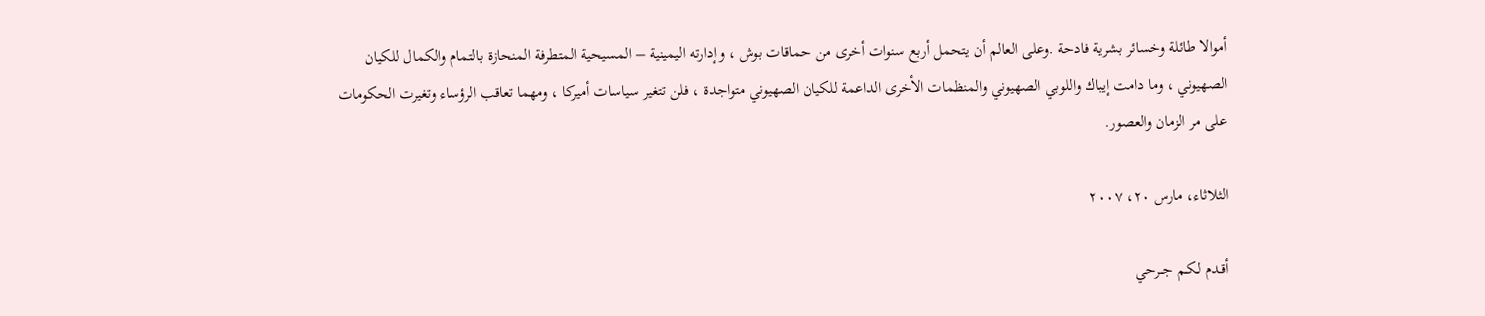أموالا طائلة وخسائر بشرية فادحة .وعلى العالم أن يتحمل أربع سنوات أخرى من حماقات بوش ، وإدارته اليمينية – المسيحية المتطرفة المنحازة بالتمام والكمال للكيان الصهيوني ، وما دامت إيباك واللوبي الصهيوني والمنظمات الأخرى الداعمة للكيان الصهيوني متواجدة ، فلن تتغير سياسات أميركا ، ومهما تعاقب الرؤساء وتغيرت الحكومات على مر الزمان والعصور.

الثلاثاء، مارس ٢٠، ٢٠٠٧

أقـدم لـكـم جــرحي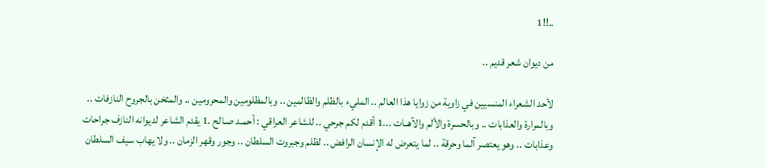..!!1

من ديوان شعر قديم ..

لأحد الشعراء المنسيين في زاوية من زوايا هذا العالم .. المليء بالظلم والظالمين .. وبالمظلومين والمحرومين .. والمثخن بالجروح النازفات .. وبالمرارة والعذابات .. وبالحسرة والألم والآهــات ...1 أقدم لكم جرحي .. للشاعر العراقي : أحمـد صـالح .1 يقدم الشاعر لديوانه النازف جراحات وعذابات .. وهو يعتصر آلما وحرقة .. لما يتعرض له الإنسان الرافض .. لظلم وجبروت السلطان .. وجور وقهر الزمان .. ولا يهاب سيف السلطان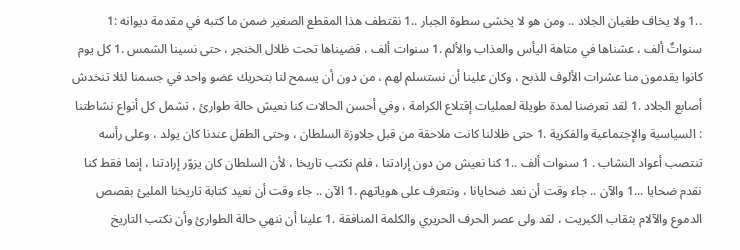..1 ولا يخاف طغيان الجلاد .. ومن هو لا يخشى سطوة الجبار ..1 نقتطف هذا المقطع الصغير ضمن ما كتبه في مقدمة ديوانه :1 سنواتٌ ألف ، عشناها في متاهة اليأس والعذاب والألم .1 سنوات ألف ، قضيناها تحت ظلال الخنجر ، حتى نسينا الشمس .1 كل يوم كانوا يقدمون منا عشرات الألوف للذبح ، وكان علينا أن نستسلم لهم ، من دون أن يسمح لنا بتحريك عضو واحد في جسمنا لئلا تنخدش أصابع الجلاد .1 لقد تعرضنا لمدة طويلة لعمليات إقتلاع الكرامة ، وفي أحسن الحالات كنا نعيش حالة طوارئ ، تشمل كل أنواع نشاطتنا : السياسية والإجتماعية والفكرية .1 حتى ظلالنا كانت ملاحقة من قبل جلاوزة السلطان ، وحتى الطفل عندنا كان يولد ، وعلى رأسه تنتصب أعواد النشاب . 1 سنوات ألف ..1 كنا نعيش من دون إرادتنا ، فلم نكتب تاريخا ، لأن السلطان كان يزوّر إرادتنا ، إنما فقط كنا نقدم ضحايا ...1 والآن .. جاء وقت أن نعد ضحايانا ، ونتعرف على هوياتهم .1 الآن .. جاء وقت أن نعيد كتابة تاريخنا المليئ بقصص الدموع والآلام بثقاب الكبريت ، لقد ولى عصر الحرف الحريري والكلمة المنافقة .1 علينا أن ننهي حالة الطوارئ وأن نكتب التاريخ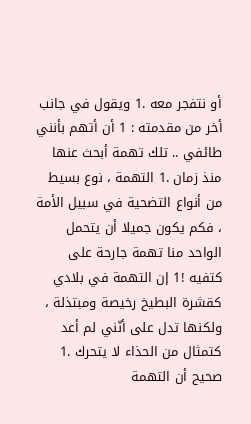أو نتفجر معه .1 ويقول في جانب أخر من مقدمته : 1 أن أتهم بأنني طائفي .. تلك تهمة أبحث عنها منذ زمان .1 التهمة ، نوع بسيط من أنواع التضحية في سبيل الأمة ، فكم يكون جميلا أن يتحمل الواحد منا تهمة جارحة على كتفيه !1 إن التهمة في بلادي كقشرة البطيخ رخيصة ومبتذلة ، ولكنها تدل على أنّني لم أعد كتمثال من الحذاء لا يتحرك .1 صحيح أن التهمة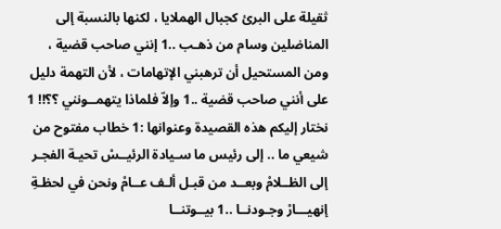ثقيلة على البرئ كجبال الهملايا ، لكنها بالنسبة إلى المناضلين وسام من ذهـب ..1 إنني صاحب قضية ، ومن المستحيل أن ترهبني الإتهامات ، لأن التهمة دليل على أنني صاحب قضية ..1 وإلاّ فلماذا يتهمــونني ؟؟!! 1 نختار إليكم هذه القصيدة وعنوانها :1 خطاب مفتوح من شيعي ما .. إلى رئيس ما سـيادة الرئيــسْ تحيـة الفجـر إلى الظــلامْ وبعــد من قبـل ألـف عــامْ ونحن في لحظـةِ إنهيـــارْ وجـودنــا ..1 بيــوتنــا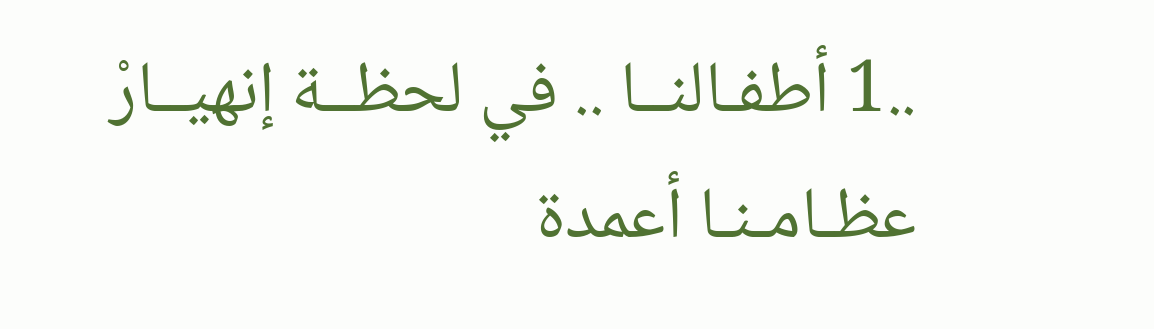..1 أطفـالنــا .. في لحظــة إنهيــارْ عظـامـنـا أعمدة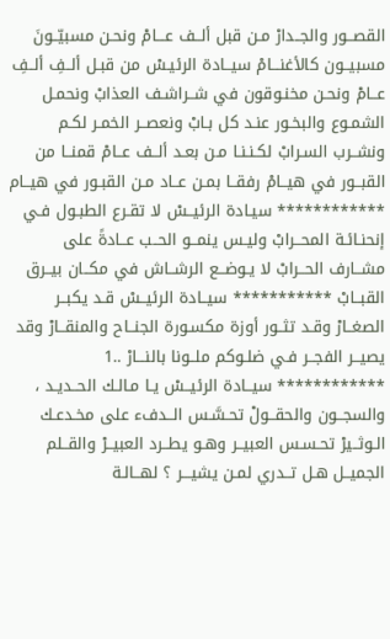القصــور والجــدارْ مـن قبل ألــف عـــامْ ونحـن مسبيّــونَ مسبيــون كالأغنـــامْ سيــادة الرئيـسْ من قبـل ألــفِ ألــفِ عــامْ ونحـن مخنـوقون في شــراشـف العذابْ ونحمـل الشمـوع والبخـور عنـد كل بـابْ ونعصــر الخمـر لكـم ونشــرب السـرابْ لكـنـنـا مـن بعـد ألــف عــامْ قمنــا من القبــور في هيــامْ رفقــا بمـن عــاد مـن القبـور في هيــام ************ سيـادة الرئيــسْ لا تقـرع الطبـول فـي إنحنـائـة المحــرابْ وليـس ينمــو الحــب عــادةً على مشــارف الحــرابْ لا يـوضــع الرشــاش في مكــان بيــرق القبــابْ *********** سيــادة الرئيــسْ قـد يكبــر الصغــارْ وقـد تثــور أوزة مكسـورة الجنــاح والمنقــارْ وقد يصيــر الفجــر فـي ضلـوكم ملــونا بالنـــارْ ..1 ************ سيــادة الرئيــسْ يـا مـالـك الحــديـد ، والسجــون والحقــولْ تحـسَّـس الــدفء على مخـدعـك الـوثــيرْ تحـسـس العبيــر وهـو يطــرد العبيــرْ والقــلم الجميــل هـل تــدري لمـن يشيـــر ؟ لهــالـة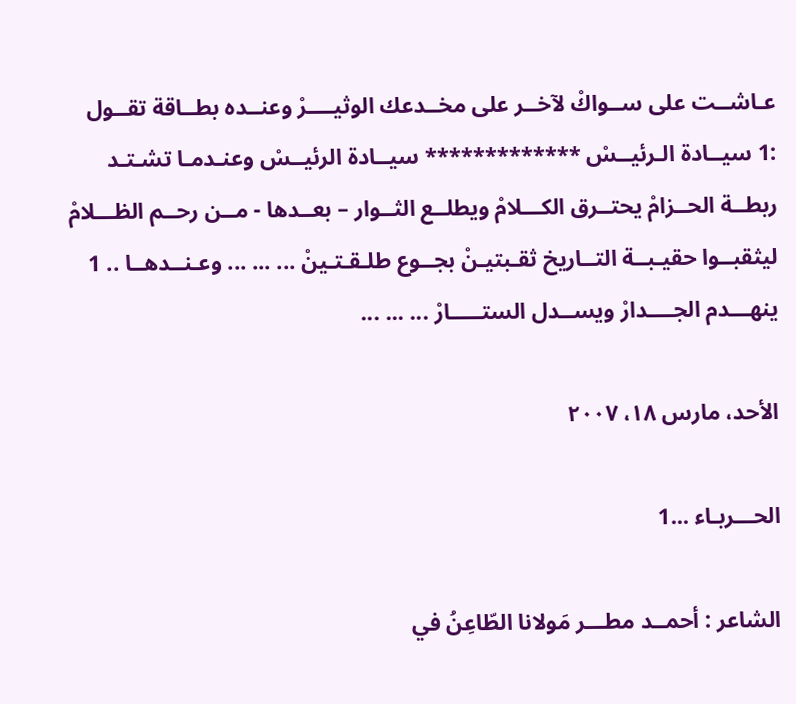عـاشــت على ســواكْ لآخــر على مخــدعك الوثيــــرْ وعنــده بطــاقة تقــول :1 سيــادة الـرئيــسْ ************* سيــادة الرئيــسْ وعنـدمـا تشـتـد ربطــة الحــزامْ يحتــرق الكـــلامْ ويطلــع الثــوار – بعــدها - مــن رحــم الظـــلامْ ليثقبــوا حقيـبــة التــاريخ ثقـبتيـنْ بجــوع طلـقـتـينْ ... ... ... وعـنــدهــا .. 1 ينهـــدم الجــــدارْ ويســدل الستـــــارْ ... ... ...

الأحد، مارس ١٨، ٢٠٠٧

الحـــربـاء ...1

الشاعر : أحمــد مطـــر مَولانا الطّاعِنُ في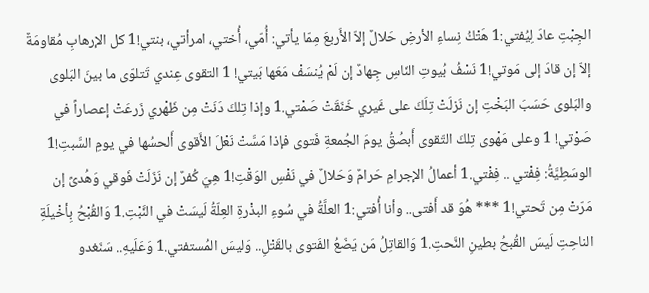الجِبْتِ عادَ لِيُفتي:1 هَتْكُ نِساءِ الأرضِ حَلالٌ إلاّ الأَربعَ مِمّا يأتي: أُمّي، أُختي، امرأتي، بنتي!1 كل الإرهابِ مُقاومَةٌ إلاّ إن قادَ إلى مَوتي!1 نَسْفُ بُيوتِ النّاسِ جِهادٌ إن لَمْ يُنسَفْ مَعَها بَيتي! 1 التقوى عِندي تَتلوّى ما بينَ البَلوى والبَلوى حَسَبَ البَخْتِ إن نَزلَتْ تِلَكَ على غَيري خَنَقَتْ صَمْتي.1 وإذا تِلكَ دَنَتْ مِن ظَهْري زَرعَتْ إعصاراً في صَوْتي! 1 وعلى مَهْوى تِلكَ التّقوى أَبصُقُ يومَ الجُمعةِ فَتوى فإذا مَسَّتْ نَعْلَ الأَقوى أَلحسُها في يومِ السَّبتِ!1 الوسَطِيَّةُ: فِفْتي .. فِفْتي.1 أعمالُ الإجرامِ حَرامٌ وَحَلالٌ في نَفْسِ الوَقْتِ!1 هِيَ كُفرٌ إن نَزَلَتْ فَوقي وَهُدىً إن مَرّتْ مِن تَحتي!1 *** هُوَ قد أَفتى.. وأنا أُفتي:1 العلَّةُ في سُوءِ البذْرةِ العِلّةُ لَيسَتْ في النَّبْتِ.1 وَالقُبْحُ بِأخْيلَةِ الناحِتِ لَيسَ القُبحُ بطينِ النَّحتِ.1 وَالقاتِلُ مَن يَضَعُ الفَتوى بالقَتْلِ.. وَليسَ المُستفتي.1 وَعَلَيهِ.. سَنَغدو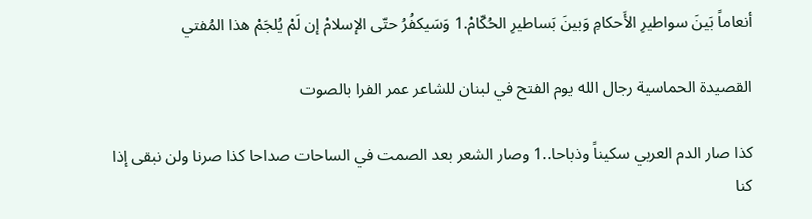أنعاماً بَينَ سواطيرِ الأَحكامِ وَبينَ بَساطيرِ الحُكّامْ.1 وَسَيكفُرُ حتّى الإسلامْ إن لَمْ يُلجَمْ هذا المُفتي

القصيدة الحماسية رجال الله يوم الفتح في لبنان للشاعر عمر الفرا بالصوت

كذا صار الدم العربي سكيناً وذباحا..1 وصار الشعر بعد الصمت في الساحات صداحا كذا صرنا ولن نبقى إذا كنا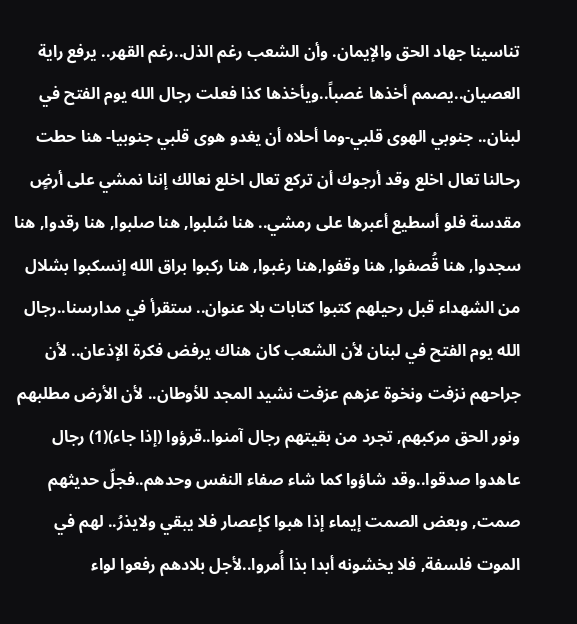تناسينا جهاد الحق والإيمان. وأن الشعب رغم الذل..رغم القهر.. يرفع راية العصيان..يصمم أخذها غصباً..ويأخذها كذا فعلت رجال الله يوم الفتح في لبنان.. جنوبي الهوى قلبي-وما أحلاه أن يغدو هوى قلبي جنوبيا- هنا حطت رحالنا تعال اخلع وقد أرجوك أن تركع تعال اخلع نعالك إننا نمشي على أرضٍ مقدسة فلو أسطيع أعبرها على رمشي.. هنا سُلبوا, هنا صلبوا, هنا رقدوا, هنا سجدوا, هنا قُصفوا, هنا وقفوا,هنا رغبوا, هنا ركبوا براق الله إنسكبوا بشلال من الشهداء قبل رحيلهم كتبوا كتابات بلا عنوان.. ستقرأ في مدارسنا..رجال الله يوم الفتح في لبنان لأن الشعب كان هناك يرفض فكرة الإذعان.. لأن جراحهم نزفت ونخوة عزهم عزفت نشيد المجد للأوطان.. لأن الأرض مطلبهم ونور الحق مركبهم, تجرد من بقيتهم رجال آمنوا..قرؤوا (إذا جاء)(1) رجال عاهدوا صدقوا..وقد شاؤوا كما شاء صفاء النفس وحدهم..فجلّ حديثهم صمت, وبعض الصمت إيماء إذا هبوا كإعصار فلا يبقي ولايذرُ.. لهم في الموت فلسفة, فلا يخشونه أبدا بذا أُمروا..لأجل بلادهم رفعوا لواء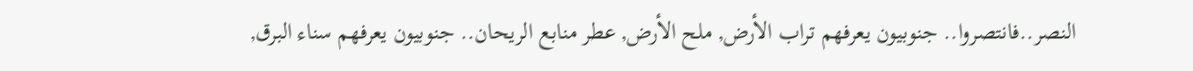النصر..فانتصروا.. جنوبيون يعرفهم تراب الأرض, ملح الأرض, عطر منابع الريحان.. جنوبيون يعرفهم سناء البرق,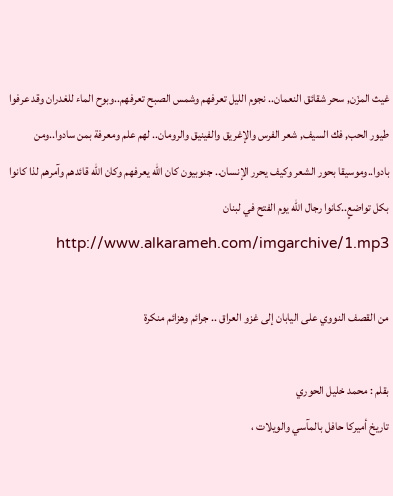غيث المزَن, سحر شقائق النعمان.. نجوم الليل تعرفهم وشمس الصبح تعرفهم..وبوح الماء للغدران وقد عرفوا طيور الحب, فك السيف, شعر الفرس والإغريق والفينيق والرومان.. لهم علم ومعرفة بمن سادوا..ومن بادوا..وموسيقا بحور الشعر وكيف يحرر الإنسان.. جنوبيون كان الله يعرفهم وكان الله قائدهم وآمرهم لذا كانوا بكل تواضعٍ..كانوا رجال الله يوم الفتح في لبنان http://www.alkarameh.com/imgarchive/1.mp3

من القصف النووي على اليابان إلى غزو العراق .. جرائم وهزائم منكرة

بقلم : محمد خليل الحوري
تاريخ أميركا حافل بالمآسي والويلات ،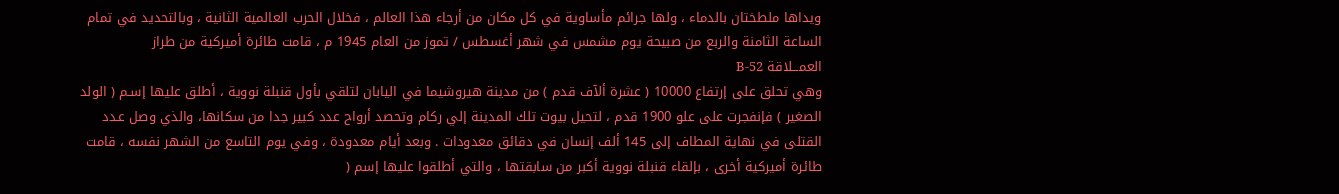ويداها ملطختان بالدماء ، ولها جرائم مأساوية في كل مكان من أرجاء هذا العالم ، فخلال الحرب العالمية الثانية ، وبالتحديد في تمام الساعة الثامنة والربع من صبيحة يوم مشمس في شهر أغسطس / تموز من العام 1945 م ، قامت طائرة أميركية من طراز
العمـــلاقة B-52
وهي تحلق على إرتفاع 10000 ( عشرة ألآف قدم ) من مدينة هيروشيما في اليابان لتلقي بأول قنبلة نووية ، أطلق عليها إسـم ( الولد الصغير ) فإنفجرت على علو 1900 قدم ، لتحيل بيوت تلك المدينة إلي ركام وتحصد أرواح عدد كبير جدا من سكانها، والذي وصل عـدد القتلى في نهاية المطاف إلى 145 ألف إنسان في دقائق معدودات . وبعد أيام معدودة ، وفي يوم التاسع من الشهر نفسه ، قامت طائرة أميركية أخرى ، بإلقاء قنبلة نووية أكبر من سابقتها ، والتي أطلقوا عليها إسم (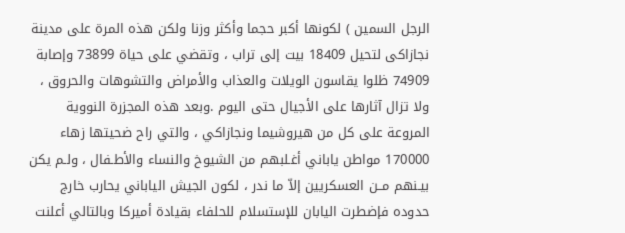الرجل السمين ) لكونها أكبر حجما وأكثر وزنا ولكن هذه المرة على مدينة نجازاكى لتحيل 18409 بيت إلى تراب ، وتقضي على حياة 73899 وإصابة 74909 ظلوا يقاسون الويلات والعذاب والأمراض والتشوهات والحروق ، ولا تزال آثارها على الأجيال حتى اليوم .وبعد هذه المجزرة النووية المروعة على كل من هيروشيما ونجازاكي ، والتي راح ضحيتها زهاء 170000 مواطن ياباني أغـلبهم من الشيوخ والنساء والأطـفال ، ولـم يكن بيـنهم مــن العسكريين إلاّ ما ندر ، لكون الجيش الياباني يحارب خارج حدوده فإضطرت اليابان للإستسلام للحلفاء بقيادة أميركا وبالتالي أعلنت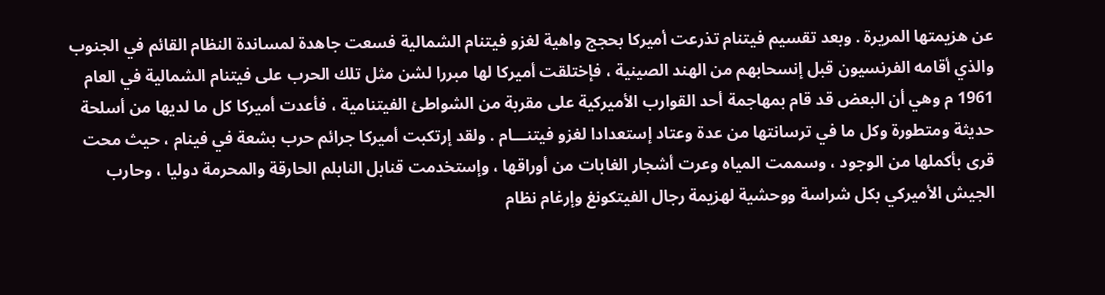عن هزيمتها المريرة . وبعد تقسيم فيتنام تذرعت أميركا بحجج واهية لغزو فيتنام الشمالية فسعت جاهدة لمساندة النظام القائم في الجنوب والذي أقامه الفرنسيون قبل إنسحابهم من الهند الصينية ، فإختلقت أميركا لها مبررا لشن مثل تلك الحرب على فيتنام الشمالية في العام 1961 م وهي أن البعض قد قام بمهاجمة أحد القوارب الأميركية على مقربة من الشواطئ الفيتنامية ، فأعدت أميركا كل ما لديها من أسلحة حديثة ومتطورة وكل ما في ترسانتها من عدة وعتاد إستعدادا لغزو فيتنـــام . ولقد إرتكبت أميركا جرائم حرب بشعة في فينام ، حيث محت قرى بأكملها من الوجود ، وسممت المياه وعرت أشجار الغابات من أوراقها ، وإستخدمت قنابل النابلم الحارقة والمحرمة دوليا ، وحارب الجيش الأميركي بكل شراسة ووحشية لهزيمة رجال الفيتكونغ وإرغام نظام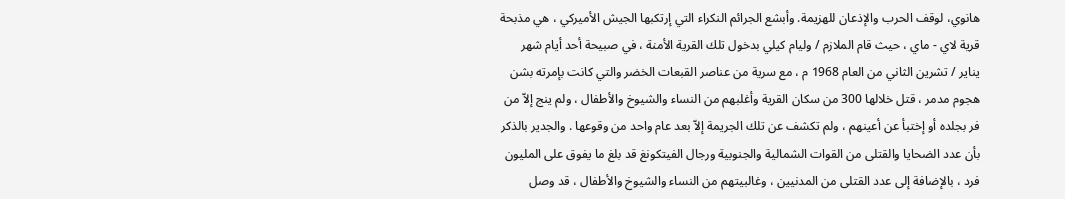هانوي، لوقف الحرب والإذعان للهزيمة. وأبشع الجرائم النكراء التي إرتكبها الجيش الأميركي ، هي مذبحة قرية لاي - ماي ، حيث قام الملازم / وليام كيلي بدخول تلك القرية الأمنة ، في صبيحة أحد أيام شهر يناير / تشرين الثاني من العام 1968 م ، مع سرية من عناصر القبعات الخضر والتي كانت بإمرته بشن هجوم مدمر ، قتل خلالها 300 من سكان القرية وأغلبهم من النساء والشيوخ والأطفال ، ولم ينج إلاّ من فر بجلده أو إختبأ عن أعينهم ، ولم تكشف عن تلك الجريمة إلاّ بعد عام واحد من وقوعها . والجدير بالذكر بأن عدد الضحايا والقتلى من القوات الشمالية والجنوبية ورجال الفيتكونغ قد بلغ ما يفوق على المليون فرد ، بالإضافة إلى عدد القتلى من المدنيين ، وغالبيتهم من النساء والشيوخ والأطفال ، قد وصل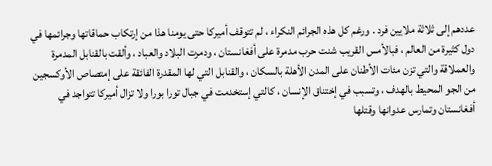عددهم إلى ثلاثة ملايين فرد . ورغم كل هذه الجرائم النكراء ، لم تتوقف أميركا حتى يومنا هذا من إرتكاب حماقاتها وجرائمها في دول كثيرة من العالم ، فبالأمس القريب شنت حرب مدمرة على أفغانستان ، ودمرت البلاد والعباد ، وألقت بالقنابل المدمرة والعملاقة والتي تزن مئات الأطنان على المدن الأهلة بالسكان ، والقنابل التي لها المقدرة الفائقة على إمتصاص الأوكسجين من الجو المحيط بالهدف ، وتسبب في إختناق الإنسان ، كالتي إستخدمت في جبال تورا بورا ولا تزال أميركا تتواجد في أفغانستان وتمارس عدوانها وقتلها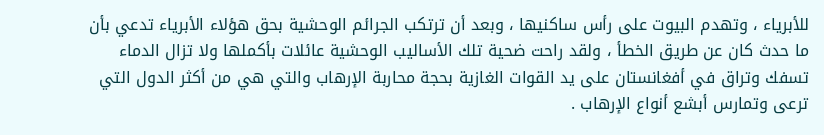للأبرياء ، وتهدم البيوت على رأس ساكنيها ، وبعد أن ترتكب الجرائم الوحشية بحق هؤلاء الأبرياء تدعي بأن ما حدث كان عن طريق الخطأ ، ولقد راحت ضحية تلك الأساليب الوحشية عائلات بأكملها ولا تزال الدماء تسفك وتراق في أفغانستان على يد القوات الغازية بحجة محاربة الإرهاب والتي هي من أكثر الدول التي ترعى وتمارس أبشع أنواع الإرهاب .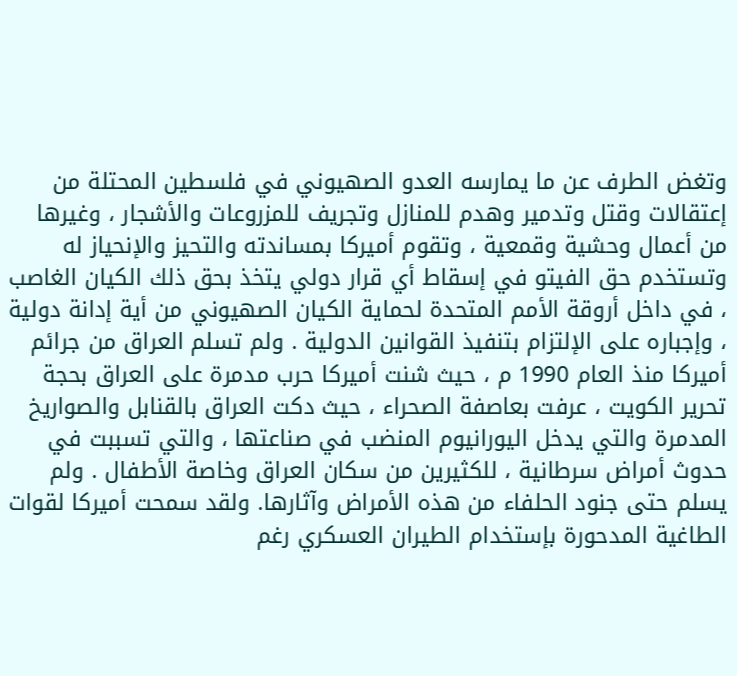وتغض الطرف عن ما يمارسه العدو الصهيوني في فلسطين المحتلة من إعتقالات وقتل وتدمير وهدم للمنازل وتجريف للمزروعات والأشجار ، وغيرها من أعمال وحشية وقمعية ، وتقوم أميركا بمساندته والتحيز والإنحياز له وتستخدم حق الفيتو في إسقاط أي قرار دولي يتخذ بحق ذلك الكيان الغاصب ، في داخل أروقة الأمم المتحدة لحماية الكيان الصهيوني من أية إدانة دولية ، وإجباره على الإلتزام بتنفيذ القوانين الدولية . ولم تسلم العراق من جرائم أميركا منذ العام 1990 م ، حيث شنت أميركا حرب مدمرة على العراق بحجة تحرير الكويت ، عرفت بعاصفة الصحراء ، حيث دكت العراق بالقنابل والصواريخ المدمرة والتي يدخل اليورانيوم المنضب في صناعتها ، والتي تسببت في حدوث أمراض سرطانية ، للكثيرين من سكان العراق وخاصة الأطفال . ولم يسلم حتى جنود الحلفاء من هذه الأمراض وآثارها. ولقد سمحت أميركا لقوات الطاغية المدحورة بإستخدام الطيران العسكري رغم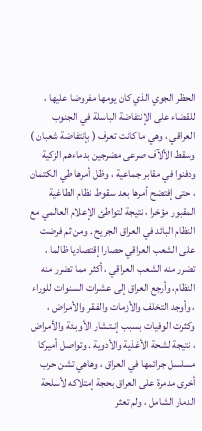الحظر الجوي الذي كان يومها مفروضا عليها ، للقضاء على الإنتفاضة الباسلة في الجنوب العراقي ، وهي ما كانت تعرف ( بإنتفاضة شعبان ) وسقط الألآف صرعى مضرجين بدماءهم الزكية ودفنوا في مقابر جماعية ، وظل أمرها طي الكتمان ، حتى إفتضح أمرها بعد سقوط نظام الطاغية المقبور مؤخرا ، نتيجة لتواطئ الإعلام العالمي مع النظام البائد في العراق الجريح . ومن ثم فرضت على الشعب العراقي حصارا إقتصاديا ظالما ، تضرر منه الشعب العراقي ، أكثر مما تضرر منه النظام، وأرجع العراق إلى عشرات السنوات للوراء ، وأوجد التخلف والأزمات والفـقر والأمراض ، وكثرت الوفيات بسبب إنـتـشار الأوبـئة والأمراض ، نتيجة لشحة الأغذية والأدوية . وتواصل أميركا مسلسل جرائمها في العراق ، وهاهي تشن حرب أخرى مدمرة على العراق بحجة إمتلاكه لأسلحة الدمار الشامل ، ولم تعثر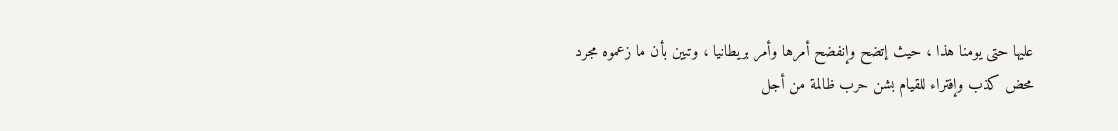عليها حتى يومنا هذا ، حيث إتضح وإنفضح أمرها وأمر بريطانيا ، وتبين بأن ما زعموه مجرد محض كذب وإفتراء للقيام بشن حرب ظالمة من أجل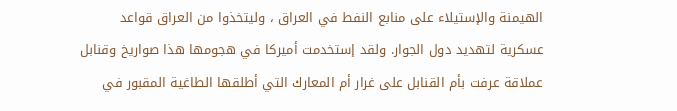الهيمنة والإستيلاء على منابع النفط في العراق ، وليتخذوا من العراق قواعد عسكرية لتهديد دول الجوار. ولقد إستخدمت أميركا في هجومها هذا صواريخ وقنابل عملاقة عرفت بأم القنابل على غرار أم المعارك التي أطلقها الطاغية المقبور في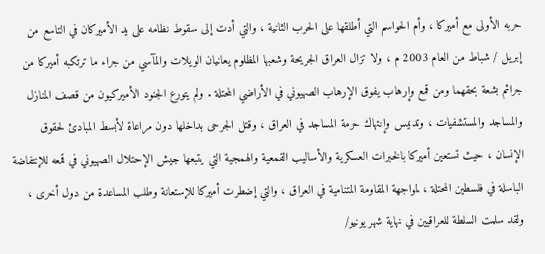حربه الأولى مع أميركا ، وأم الحواسم التي أطلقها على الحرب الثانية ، والتي أدت إلى سقوط نظامه على يد الأميركان في التاسع من إبريل / شباط من العام 2003 م ، ولا تزال العراق الجريحة وشعبها المظلوم يعانيان الويلات والمآسي من جراء ما ترتكبه أميركا من جرائم بشعة بحقهما ومن قمع وإرهاب يفوق الإرهاب الصهيوني في الأراضي المحتلة . ولم يتورع الجنود الأميركيون من قصف المنازل والمساجد والمستشفيات ، وتدنيس وإنتهاك حرمة المساجد في العراق ، وقتل الجرحى بداخلها دون مراعاة لأبسط المبادئ لحقوق الإنسان ، حيث تستعين أميركا بالخبرات العسكرية والأساليب القمعية والهمجية التي يتبعها جيش الإحتلال الصهيوني في قمعه للإنتفاضة الباسلة في فلسطين المحتلة ، لمواجهة المقاومة المتنامية في العراق ، والتي إضطرت أميركا للإستعانة وطلب المساعدة من دول أخرى ، ولقد سلمت السلطة للعراقيين في نهاية شهر يونيو/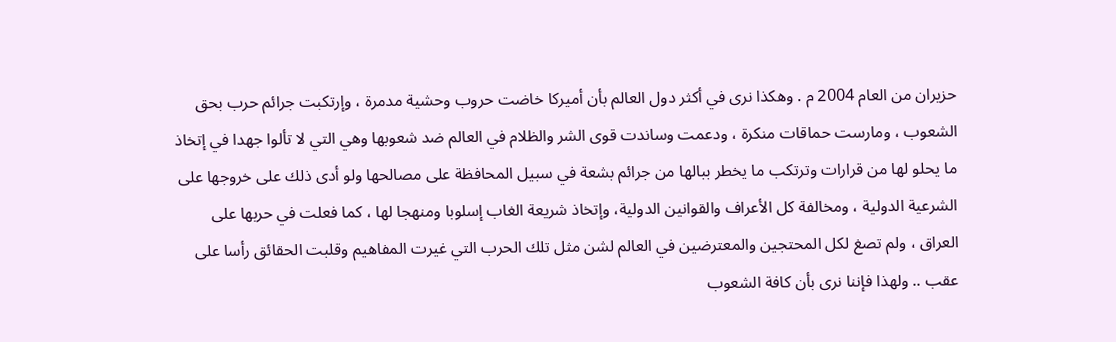حزيران من العام 2004 م . وهكذا نرى في أكثر دول العالم بأن أميركا خاضت حروب وحشية مدمرة ، وإرتكبت جرائم حرب بحق الشعوب ، ومارست حماقات منكرة ، ودعمت وساندت قوى الشر والظلام في العالم ضد شعوبها وهي التي لا تألوا جهدا في إتخاذ ما يحلو لها من قرارات وترتكب ما يخطر ببالها من جرائم بشعة في سبيل المحافظة على مصالحها ولو أدى ذلك على خروجها على الشرعية الدولية ، ومخالفة كل الأعراف والقوانين الدولية، وإتخاذ شريعة الغاب إسلوبا ومنهجا لها ، كما فعلت في حربها على العراق ، ولم تصغ لكل المحتجين والمعترضين في العالم لشن مثل تلك الحرب التي غيرت المفاهيم وقلبت الحقائق رأسا على عقب .. ولهذا فإننا نرى بأن كافة الشعوب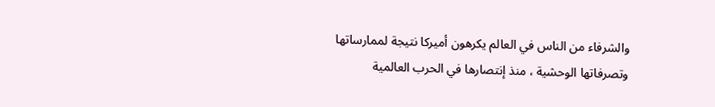والشرفاء من الناس في العالم يكرهون أميركا نتيجة لممارساتها وتصرفاتها الوحشية ، منذ إنتصارها في الحرب العالمية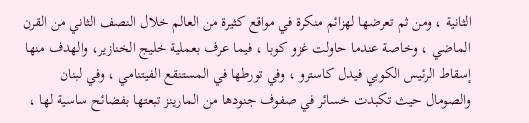الثانية ، ومن ثم تعرضها لهزائم منكرة في مواقع كثيرة من العالم خلال النصف الثاني من القرن الماضي ، وخاصة عندما حاولت غزو كوبا ، فيما عرف بعملية خليج الخنازير، والهدف منها إسقاط الرئيس الكوبي فيدل كاسترو ، وفي تورطها في المستنقع الفيتنامي ، وفي لبنان والصومال حيث تكبدت خسائر في صفوف جنودها من المارينز تبعتها بفضائح ساسية لها ،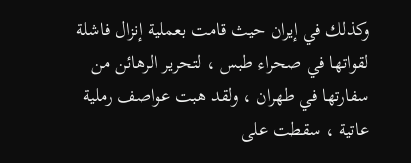وكذلك في إيران حيث قامت بعملية إنزال فاشلة لقواتها في صحراء طبس ، لتحرير الرهائن من سفارتها في طهران ، ولقد هبت عواصف رملية عاتية ، سقطت على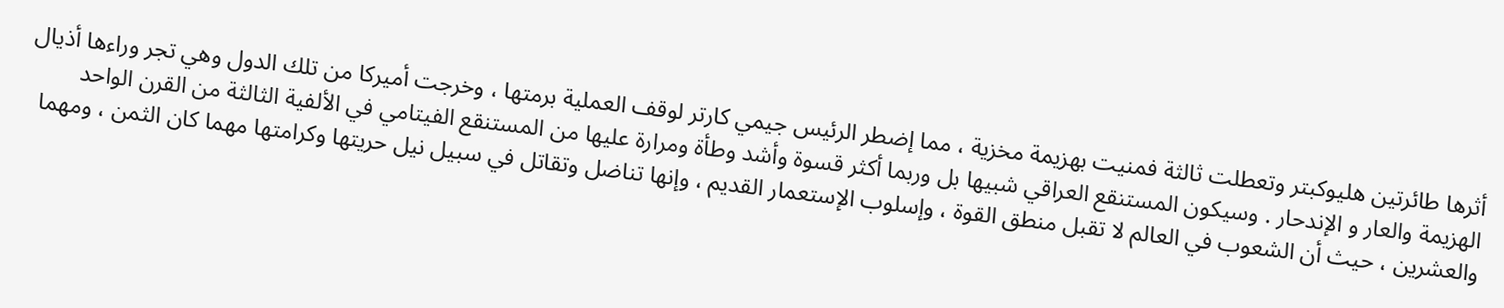أثرها طائرتين هليوكبتر وتعطلت ثالثة فمنيت بهزيمة مخزية ، مما إضطر الرئيس جيمي كارتر لوقف العملية برمتها ، وخرجت أميركا من تلك الدول وهي تجر وراءها أذيال الهزيمة والعار و الإندحار . وسيكون المستنقع العراقي شبيها بل وربما أكثر قسوة وأشد وطأة ومرارة عليها من المستنقع الفيتامي في الألفية الثالثة من القرن الواحد والعشرين ، حيث أن الشعوب في العالم لا تقبل منطق القوة ، وإسلوب الإستعمار القديم ، وإنها تناضل وتقاتل في سبيل نيل حريتها وكرامتها مهما كان الثمن ، ومهما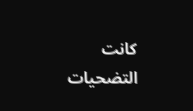كانت التضحيات